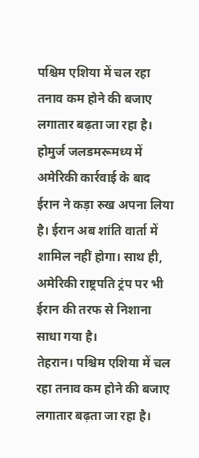पश्चिम एशिया में चल रहा तनाव कम होने की बजाए लगातार बढ़ता जा रहा है। होमुर्ज जलडमरूमध्य में अमेरिकी कार्रवाई के बाद ईरान ने कड़ा रुख अपना लिया है। ईरान अब शांति वार्ता में शामिल नहीं होगा। साथ ही, अमेरिकी राष्ट्रपति ट्रंप पर भी ईरान की तरफ से निशाना साधा गया है।
तेहरान। पश्चिम एशिया में चल रहा तनाव कम होने की बजाए लगातार बढ़ता जा रहा है।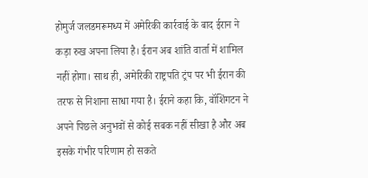होमुर्ज जलडमरूमध्य में अमेरिकी कार्रवाई के बाद ईरान ने कड़ा रुख अपना लिया है। ईरान अब शांति वार्ता में शामिल नहीं होगा। साथ ही, अमेरिकी राष्ट्रपति ट्रंप पर भी ईरान की तरफ से निशाना साधा गया है। ईराने कहा कि, वॉशिंगटन ने अपने पिछले अनुभवों से कोई सबक नहीं सीखा है और अब इसके गंभीर परिणाम हो सकते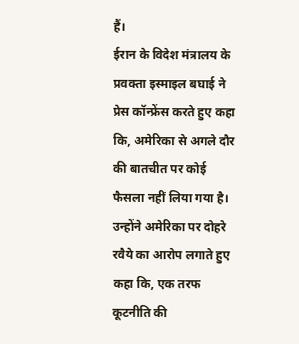हैं।
ईरान के विदेश मंत्रालय के प्रवक्ता इस्माइल बघाई ने प्रेस कॉन्फ्रेंस करते हुए कहा कि, अमेरिका से अगले दौर की बातचीत पर कोई फैसला नहीं लिया गया है। उन्होंने अमेरिका पर दोहरे रवैये का आरोप लगाते हुए कहा कि, एक तरफ कूटनीति की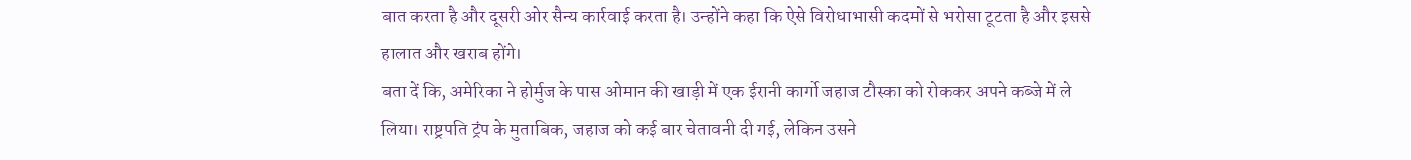बात करता है और दूसरी ओर सैन्य कार्रवाई करता है। उन्होंने कहा कि ऐसे विरोधाभासी कदमों से भरोसा टूटता है और इससे हालात और खराब होंगे।
बता दें कि, अमेरिका ने होर्मुज के पास ओमान की खाड़ी में एक ईरानी कार्गो जहाज टौस्का को रोककर अपने कब्जे में ले लिया। राष्ट्रपति ट्रंप के मुताबिक, जहाज को कई बार चेतावनी दी गई, लेकिन उसने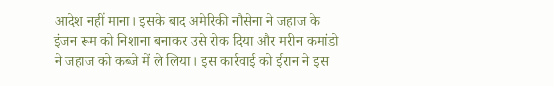आदेश नहीं माना। इसके बाद अमेरिकी नौसेना ने जहाज के इंजन रूम को निशाना बनाकर उसे रोक दिया और मरीन कमांडो ने जहाज को कब्जे में ले लिया। इस कार्रवाई को ईरान ने इस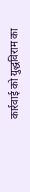कार्रवाई को युद्धविराम का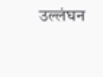उल्लंघन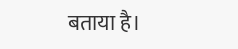बताया है।